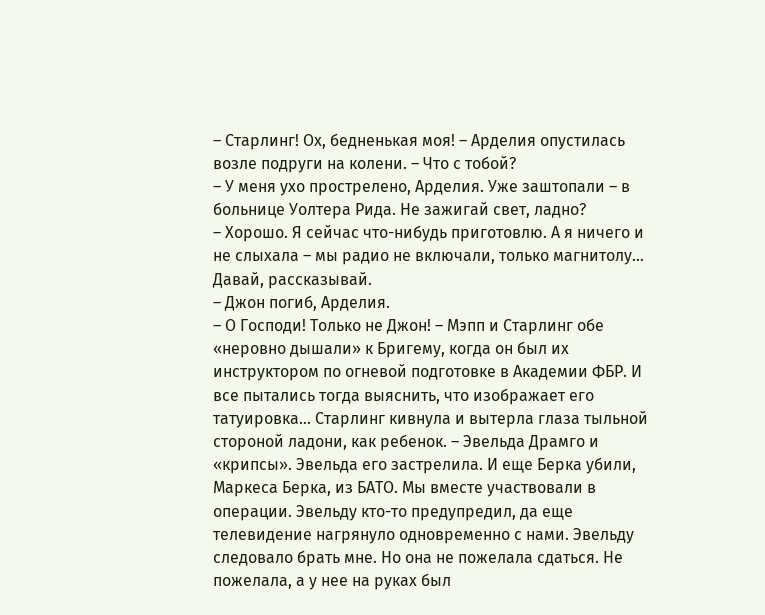– Старлинг! Ох, бедненькая моя! – Арделия опустилась возле подруги на колени. – Что с тобой?
– У меня ухо прострелено, Арделия. Уже заштопали – в больнице Уолтера Рида. Не зажигай свет, ладно?
– Хорошо. Я сейчас что-нибудь приготовлю. А я ничего и не слыхала – мы радио не включали, только магнитолу… Давай, рассказывай.
– Джон погиб, Арделия.
– О Господи! Только не Джон! – Мэпп и Старлинг обе «неровно дышали» к Бригему, когда он был их инструктором по огневой подготовке в Академии ФБР. И все пытались тогда выяснить, что изображает его татуировка… Старлинг кивнула и вытерла глаза тыльной стороной ладони, как ребенок. – Эвельда Драмго и «крипсы». Эвельда его застрелила. И еще Берка убили, Маркеса Берка, из БАТО. Мы вместе участвовали в операции. Эвельду кто-то предупредил, да еще телевидение нагрянуло одновременно с нами. Эвельду следовало брать мне. Но она не пожелала сдаться. Не пожелала, а у нее на руках был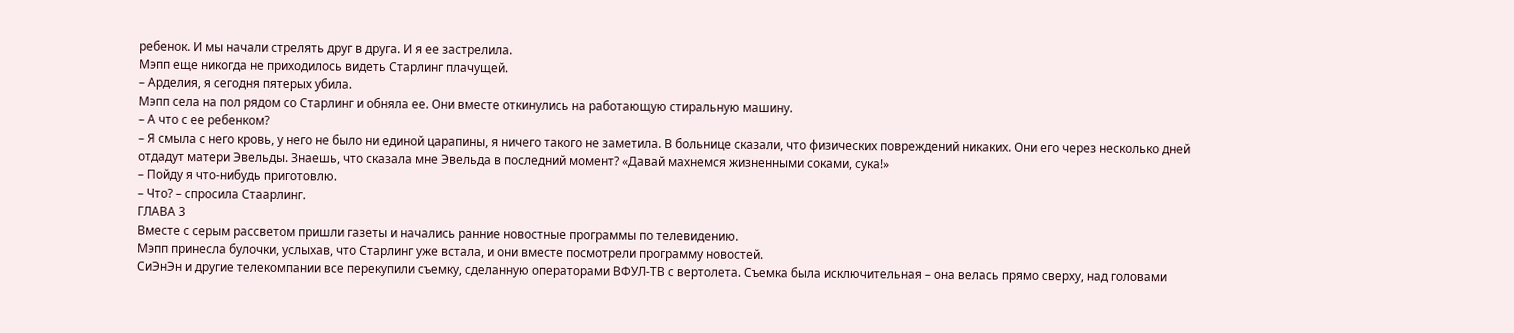ребенок. И мы начали стрелять друг в друга. И я ее застрелила.
Мэпп еще никогда не приходилось видеть Старлинг плачущей.
– Арделия, я сегодня пятерых убила.
Мэпп села на пол рядом со Старлинг и обняла ее. Они вместе откинулись на работающую стиральную машину.
– А что с ее ребенком?
– Я смыла с него кровь, у него не было ни единой царапины, я ничего такого не заметила. В больнице сказали, что физических повреждений никаких. Они его через несколько дней отдадут матери Эвельды. Знаешь, что сказала мне Эвельда в последний момент? «Давай махнемся жизненными соками, сука!»
– Пойду я что-нибудь приготовлю.
– Что? – спросила Стаарлинг.
ГЛАВА 3
Вместе с серым рассветом пришли газеты и начались ранние новостные программы по телевидению.
Мэпп принесла булочки, услыхав, что Старлинг уже встала, и они вместе посмотрели программу новостей.
СиЭнЭн и другие телекомпании все перекупили съемку, сделанную операторами ВФУЛ-ТВ с вертолета. Съемка была исключительная – она велась прямо сверху, над головами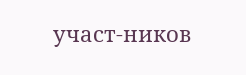участ-ников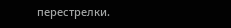перестрелки.